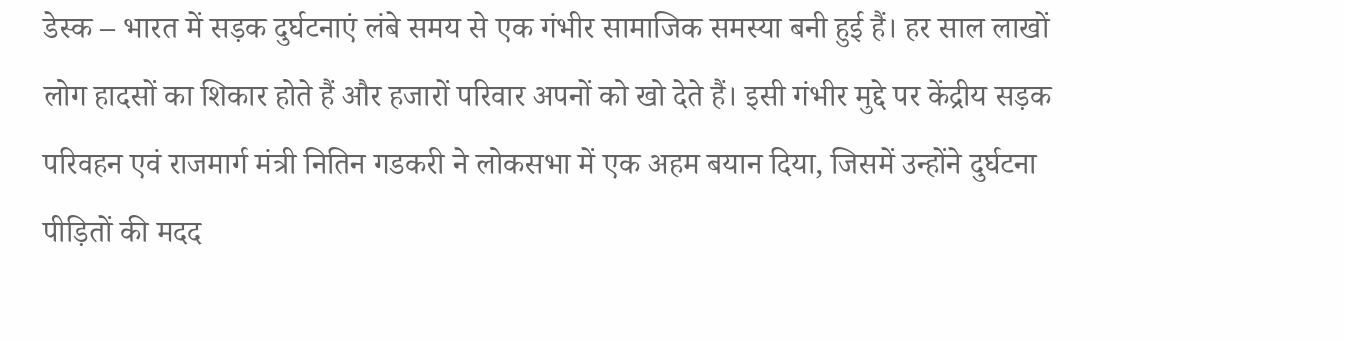डेस्क – भारत में सड़क दुर्घटनाएं लंबे समय से एक गंभीर सामाजिक समस्या बनी हुई हैं। हर साल लाखों लोग हादसों का शिकार होते हैं और हजारों परिवार अपनों को खो देते हैं। इसी गंभीर मुद्दे पर केंद्रीय सड़क परिवहन एवं राजमार्ग मंत्री नितिन गडकरी ने लोकसभा में एक अहम बयान दिया, जिसमें उन्होंने दुर्घटना पीड़ितों की मदद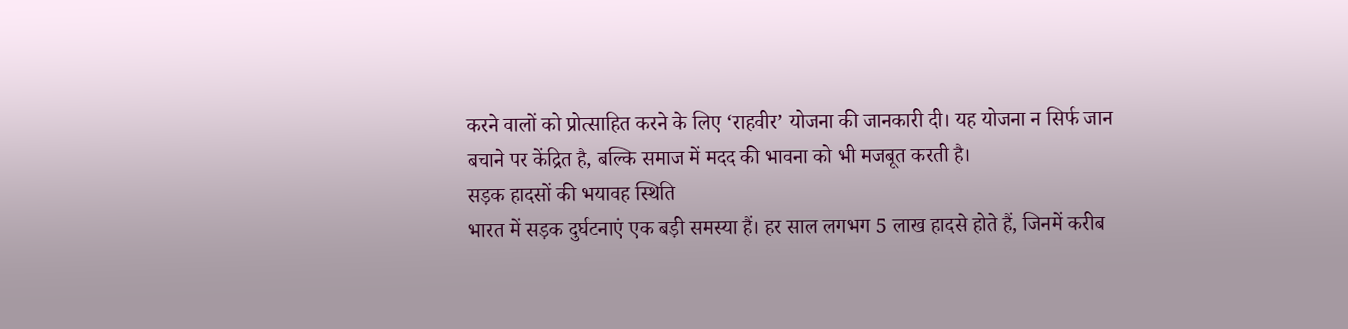करने वालों को प्रोत्साहित करने के लिए ‘राहवीर’ योजना की जानकारी दी। यह योजना न सिर्फ जान बचाने पर केंद्रित है, बल्कि समाज में मदद की भावना को भी मजबूत करती है।
सड़क हादसों की भयावह स्थिति
भारत में सड़क दुर्घटनाएं एक बड़ी समस्या हैं। हर साल लगभग 5 लाख हादसे होते हैं, जिनमें करीब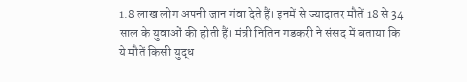1.8 लाख लोग अपनी जान गंवा देते हैं। इनमें से ज्यादातर मौतें 18 से 34 साल के युवाओं की होती हैं। मंत्री नितिन गडकरी ने संसद में बताया कि ये मौतें किसी युद्ध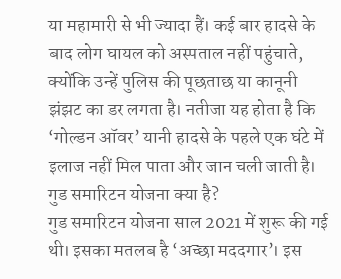या महामारी से भी ज्यादा हैं। कई बार हादसे के बाद लोग घायल को अस्पताल नहीं पहुंचाते, क्योंकि उन्हें पुलिस की पूछताछ या कानूनी झंझट का डर लगता है। नतीजा यह होता है कि ‘गोल्डन ऑवर’ यानी हादसे के पहले एक घंटे में इलाज नहीं मिल पाता और जान चली जाती है।
गुड समारिटन योजना क्या है?
गुड समारिटन योजना साल 2021 में शुरू की गई थी। इसका मतलब है ‘अच्छा मददगार’। इस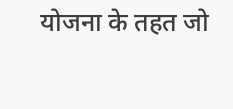योजना के तहत जो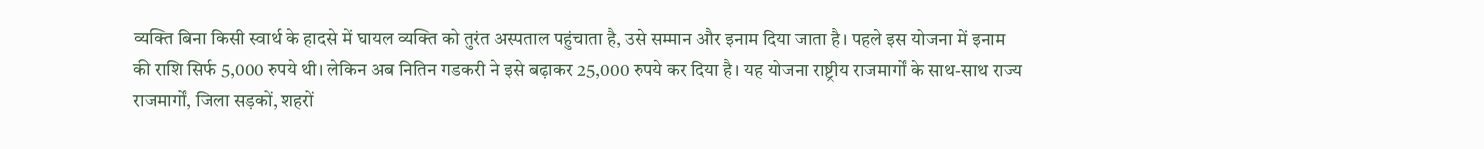व्यक्ति बिना किसी स्वार्थ के हादसे में घायल व्यक्ति को तुरंत अस्पताल पहुंचाता है, उसे सम्मान और इनाम दिया जाता है। पहले इस योजना में इनाम की राशि सिर्फ 5,000 रुपये थी। लेकिन अब नितिन गडकरी ने इसे बढ़ाकर 25,000 रुपये कर दिया है। यह योजना राष्ट्रीय राजमार्गों के साथ-साथ राज्य राजमार्गों, जिला सड़कों, शहरों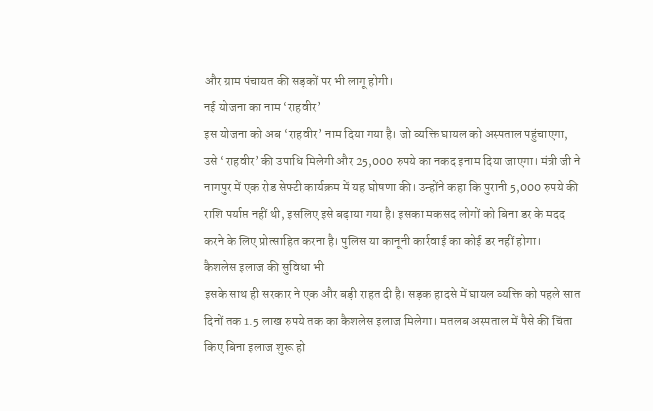और ग्राम पंचायत की सड़कों पर भी लागू होगी।
नई योजना का नाम ‘राहवीर’
इस योजना को अब ‘राहवीर’ नाम दिया गया है। जो व्यक्ति घायल को अस्पताल पहुंचाएगा, उसे ‘राहवीर’ की उपाधि मिलेगी और 25,000 रुपये का नकद इनाम दिया जाएगा। मंत्री जी ने नागपुर में एक रोड सेफ्टी कार्यक्रम में यह घोषणा की। उन्होंने कहा कि पुरानी 5,000 रुपये की राशि पर्याप्त नहीं थी, इसलिए इसे बढ़ाया गया है। इसका मकसद लोगों को बिना डर के मदद करने के लिए प्रोत्साहित करना है। पुलिस या कानूनी कार्रवाई का कोई डर नहीं होगा।
कैशलेस इलाज की सुविधा भी
इसके साथ ही सरकार ने एक और बड़ी राहत दी है। सड़क हादसे में घायल व्यक्ति को पहले सात दिनों तक 1.5 लाख रुपये तक का कैशलेस इलाज मिलेगा। मतलब अस्पताल में पैसे की चिंता किए बिना इलाज शुरू हो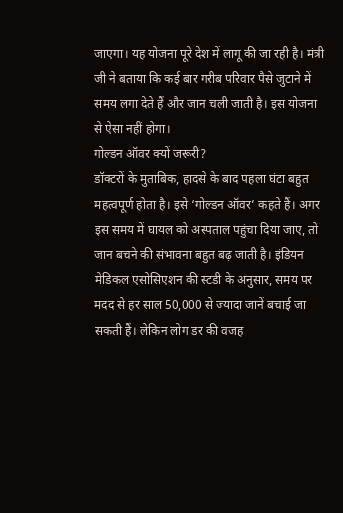जाएगा। यह योजना पूरे देश में लागू की जा रही है। मंत्री जी ने बताया कि कई बार गरीब परिवार पैसे जुटाने में समय लगा देते हैं और जान चली जाती है। इस योजना से ऐसा नहीं होगा।
गोल्डन ऑवर क्यों जरूरी?
डॉक्टरों के मुताबिक, हादसे के बाद पहला घंटा बहुत महत्वपूर्ण होता है। इसे ‘गोल्डन ऑवर’ कहते हैं। अगर इस समय में घायल को अस्पताल पहुंचा दिया जाए, तो जान बचने की संभावना बहुत बढ़ जाती है। इंडियन मेडिकल एसोसिएशन की स्टडी के अनुसार, समय पर मदद से हर साल 50,000 से ज्यादा जानें बचाई जा सकती हैं। लेकिन लोग डर की वजह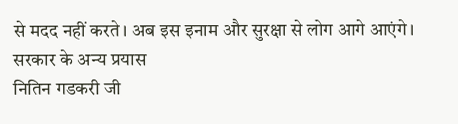से मदद नहीं करते। अब इस इनाम और सुरक्षा से लोग आगे आएंगे।
सरकार के अन्य प्रयास
नितिन गडकरी जी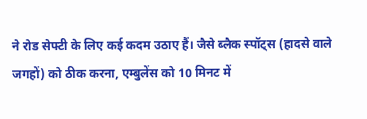ने रोड सेफ्टी के लिए कई कदम उठाए हैं। जैसे ब्लैक स्पॉट्स (हादसे वाले जगहों) को ठीक करना, एम्बुलेंस को 10 मिनट में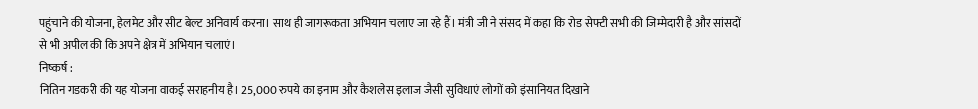पहुंचाने की योजना, हेलमेट और सीट बेल्ट अनिवार्य करना। साथ ही जागरूकता अभियान चलाए जा रहे हैं। मंत्री जी ने संसद में कहा कि रोड सेफ्टी सभी की जिम्मेदारी है और सांसदों से भी अपील की कि अपने क्षेत्र में अभियान चलाएं।
निष्कर्ष :
नितिन गडकरी की यह योजना वाकई सराहनीय है। 25,000 रुपये का इनाम और कैशलेस इलाज जैसी सुविधाएं लोगों को इंसानियत दिखाने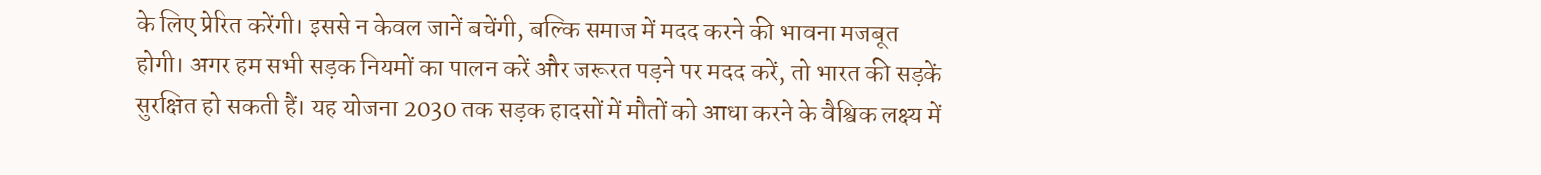के लिए प्रेरित करेंगी। इससे न केवल जानें बचेंगी, बल्कि समाज में मदद करने की भावना मजबूत होगी। अगर हम सभी सड़क नियमों का पालन करें और जरूरत पड़ने पर मदद करें, तो भारत की सड़कें सुरक्षित हो सकती हैं। यह योजना 2030 तक सड़क हादसों में मौतों को आधा करने के वैश्विक लक्ष्य में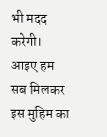भी मदद करेगी। आइए हम सब मिलकर इस मुहिम का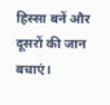हिस्सा बनें और दूसरों की जान बचाएं।